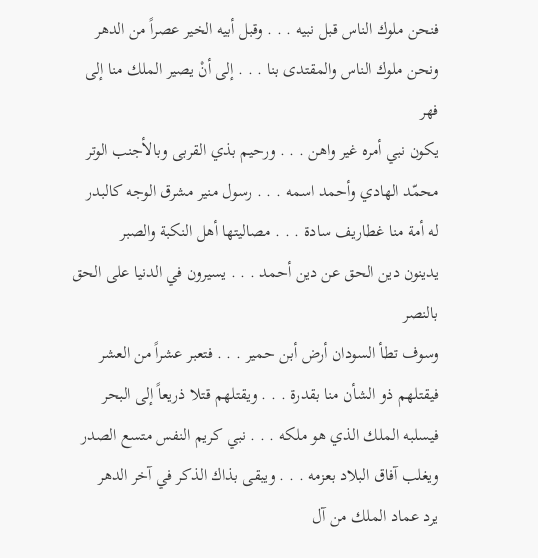فنحن ملوك الناس قبل نبيه . . . وقبل أبيه الخير عصراً من الدهر
ونحن ملوك الناس والمقتدى بنا . . . إلى أنْ يصير الملك منا إلى فهر
يكون نبي أمره غير واهن . . . ورحيم بذي القربى وبالأجنب الوتر
محمّد الهادي وأحمد اسمه . . . رسول منير مشرق الوجه كالبدر
له أمة منا غطاريف سادة . . . مصاليتها أهل النكبة والصبر
يدينون دين الحق عن دين أحمد . . . يسيرون في الدنيا على الحق بالنصر
وسوف تطأ السودان أرض أبن حمير . . . فتعبر عشراً من العشر
فيقتلهم ذو الشأن منا بقدرة . . . ويقتلهم قتلا ذريعاً إلى البحر
فيسلبه الملك الذي هو ملكه . . . نبي كريم النفس متسع الصدر
ويغلب آفاق البلاد بعزمه . . . ويبقى بذاك الذكر في آخر الدهر
يرد عماد الملك من آل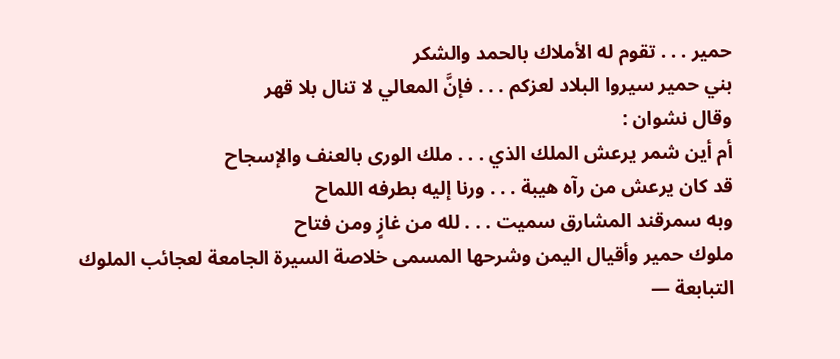حمير . . . تقوم له الأملاك بالحمد والشكر
بني حمير سيروا البلاد لعزكم . . . فإنَّ المعالي لا تنال بلا قهر
وقال نشوان :
أم أين شمر يرعش الملك الذي . . . ملك الورى بالعنف والإسجاح
قد كان يرعش من رآه هيبة . . . ورنا إليه بطرفه اللماح
وبه سمرقند المشارق سميت . . . لله من غازٍ ومن فتاح
ملوك حمير وأقيال اليمن وشرحها المسمى خلاصة السيرة الجامعة لعجائب الملوك التبابعة —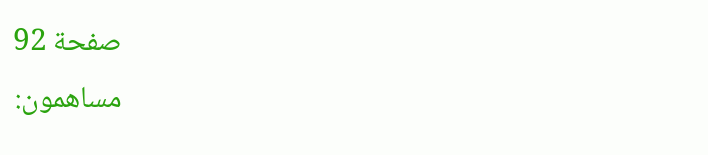صفحة 92
مساهمون: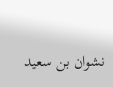نشوان بن سعيد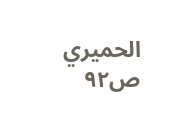الحميري
ص٩٢